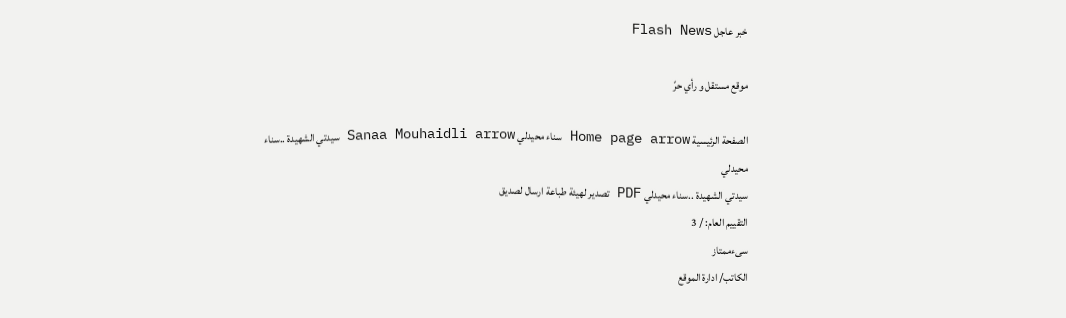خبر عاجل Flash News

موقع مستقل و رأي حرً

الصفحة الرئيسية Home page arrow سناء محيدلي Sanaa Mouhaidli arrow سيدتي الشهيدة ..سناء محيدلي
سيدتي الشهيدة ..سناء محيدلي PDF تصدير لهيئة طباعة ارسال لصديق
التقييم العام: / 3
سىءممتاز
الكاتب/ ادارة الموقع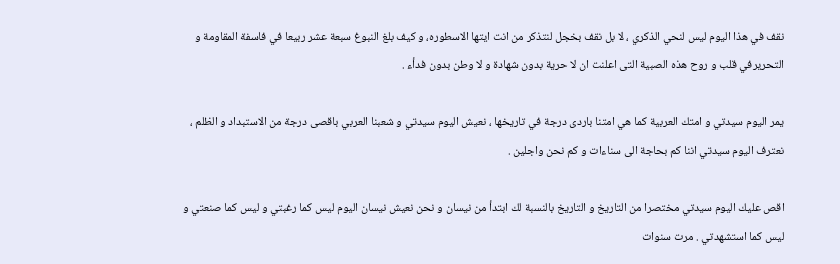نقف في هذا اليوم ليس لنحي الذكري ، لا بل نقف بخجل لنتذكر من انت ايتها الاسطوره، و كيف بلغ النبوغ سبعة عشر ربيعا في فاسفة المقاومة و التحريرفي قلب و روح هذه الصبية التى اعلنت ان لا حرية بدون شهادة و لا وطن بدون فدأء .

يمر اليوم سيدتي و امتك العربية كما هي امتنا باردى درجة في تاريخها ، نعيش اليوم سيدتي و شعبنا العربي باقصى درجة من الاستبداد و الظلم ، نعترف اليوم سيدتي اننا كم بحاجة الى سناءات و كم نحن واجلين .

اقص عليك اليوم سيدتي مختصرا من التاريخ و التاريخ بالنسبة لك ابتدأ من نيسان و نحن نعيش نيسان اليوم ليس كما رغبتي و ليس كما صنعتي و ليس كما استشهدتي . مرت سنوات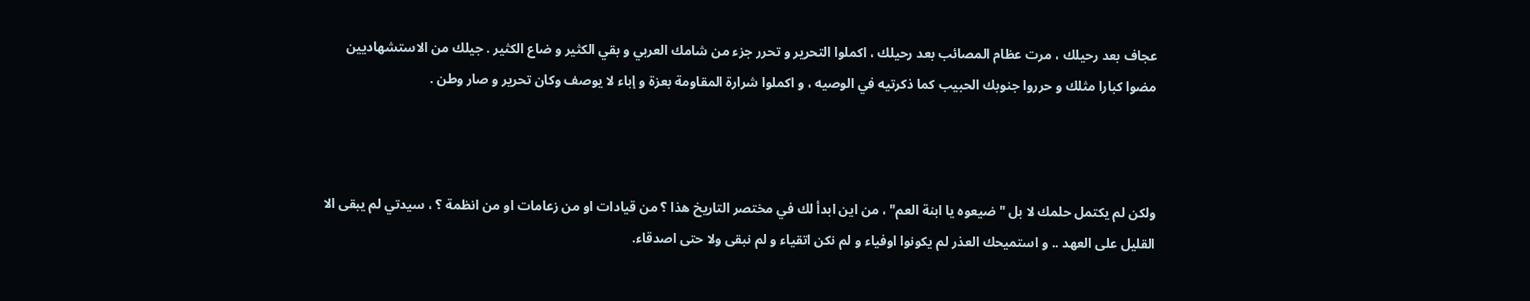عجاف بعد رحيلك ، مرت عظام المصائب بعد رحيلك ، اكملوا التحرير و تحرر جزء من شامك العربي و بقي الكثير و ضاع الكثير . جيلك من الاستشهاديين مضوا كبارا مثلك و حرروا جنوبك الحبيب كما ذكرتيه في الوصيه ، و اكملوا شرارة المقاومة بعزة و إباء لا يوصف وكان تحرير و صار وطن .



ولكن لم يكتمل حلمك لا بل "ضيعوه يا ابنة العم" ، من اين ابدأ لك في مختصر التاريخ هذا ؟ من قيادات او من زعامات او من انظمة ؟ ، سيدتي لم يبقى الا القليل على العهد .. و استميحك العذر لم يكونوا اوفياء و لم نكن اتقياء و لم نبقى ولا حتى اصدقاء.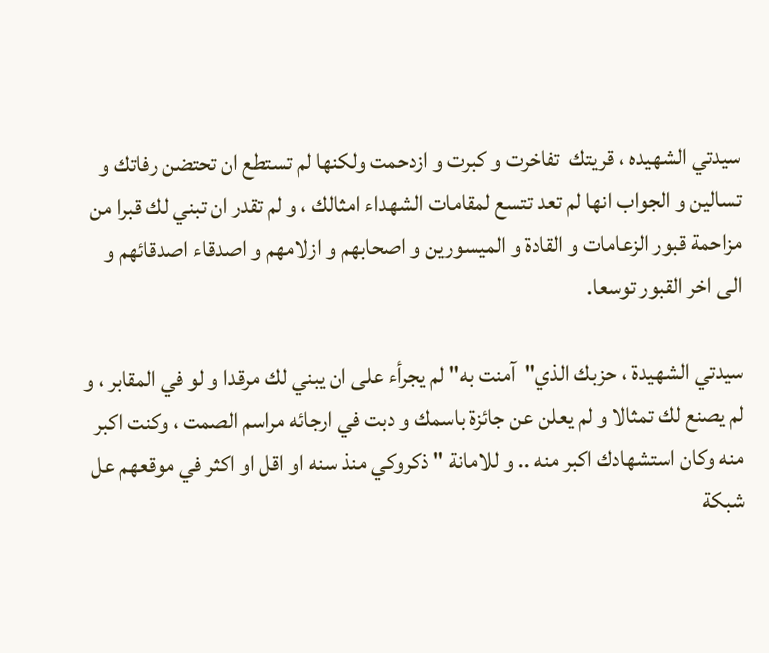سيدتي الشهيده ، قريتك  تفاخرت و كبرت و ازدحمت ولكنها لم تستطع ان تحتضن رفاتك و تسالين و الجواب انها لم تعد تتسع لمقامات الشهداء امثالك ، و لم تقدر ان تبني لك قبرا من مزاحمة قبور الزعامات و القادة و الميسورين و اصحابهم و ازلامهم و اصدقاء اصدقائهم و الى اخر القبور توسعا.

سيدتي الشهيدة ، حزبك الذي"آمنت به" لم يجرأء على ان يبني لك مرقدا و لو في المقابر ، و لم يصنع لك تمثالا و لم يعلن عن جائزة باسمك و دبت في ارجائه مراسم الصمت ، وكنت اكبر منه وكان استشهادك اكبر منه .. و للامانة " ذكروكي منذ سنه او اقل او اكثر في موقعهم عل شبكة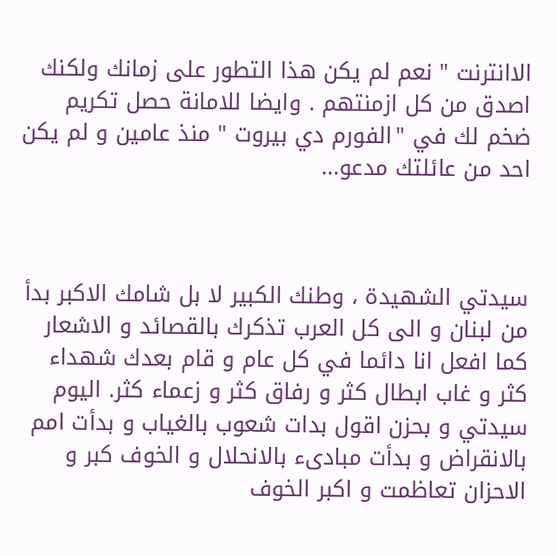الاانترنت " نعم لم يكن هذا التطور على زمانك ولكنك اصدق من كل ازمنتهم . وايضا للامانة حصل تكريم ضخم لك في "الفورم دي بيروت " منذ عامين و لم يكن احد من عائلتك مدعو...



سيدتي الشهيدة ، وطنك الكبير لا بل شامك الاكبر بدأ من لبنان و الى كل العرب تذكرك بالقصائد و الاشعار كما افعل انا دائما في كل عام و قام بعدك شهداء كثر و غاب ابطال كثر و رفاق كثر و زعماء كثر. اليوم سيدتي و بحزن اقول بدات شعوب بالغياب و بدأت امم بالانقراض و بدأت مبادىء بالانحلال و الخوف كبر و الاحزان تعاظمت و اكبر الخوف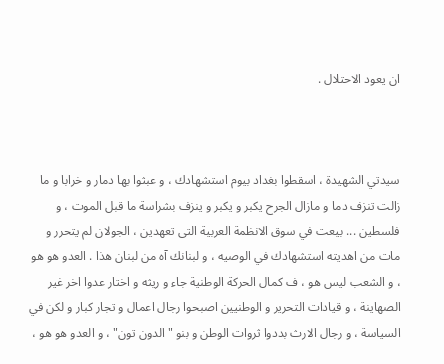ان يعود الاحتلال .



سيدتي الشهيدة ، اسقطوا بغداد بيوم استشهادك ، و عبثوا بها دمار و خرابا و ما زالت تنزف دما و مازال الجرح يكبر و يكبر و ينزف بشراسة ما قبل الموت ، و فلسطين ... بيعت في سوق الانظمة العربية التى تعهدين ، الجولان لم يتحرر و مات من اهديته استشهادك في الوصيه ، و لبنانك آه من لبنان هذا . العدو هو هو ، و الشعب ليس هو ، ف كمال الحركة الوطنية جاء و ريثه و اختار عدوا اخر غير الصهاينة ، و قيادات التحرير و الوطنيين اصبحوا رجال اعمال و تجار كبار و لكن في السياسة ، و رجال الارث بددوا ثروات الوطن و بنو "الدون تون" ، و العدو هو هو ،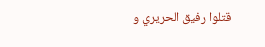قتلوا رفيق الحريري و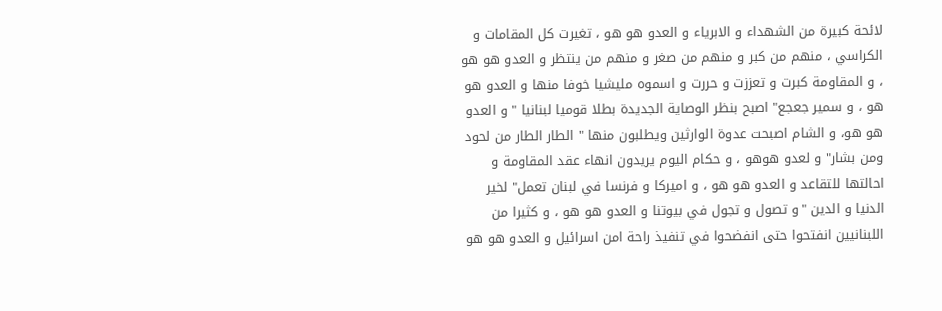لائحة كبيرة من الشهداء و الابرياء و العدو هو هو ، تغيرت كل المقامات و الكراسي ، منهم من كبر و منهم من صغر و منهم من ينتظر و العدو هو هو ، و المقاومة كبرت و تعززت و حررت و اسموه مليشيا خوفا منها و العدو هو هو ، و سمير جعجع" اصبح بنظر الوصاية الجديدة بطلا قوميا لبنانيا " و العدو هو هو، و الشام اصبحت عدوة الوارثين ويطلبون منها " الطار الطار من لحود ومن بشار" و لعدو هوهو ، و حكام اليوم يريدون انهاء عقد المقاومة و احالتها للتقاعد و العدو هو هو ، و اميركا و فرنسا في لبنان تعمل" لخير الدنيا و الدين "و تصول و تجول في بيوتنا و العدو هو هو ، و كثيرا من اللبنانيين انفتحوا حتى انفضحوا في تنفيذ راحة امن اسرائيل و العدو هو هو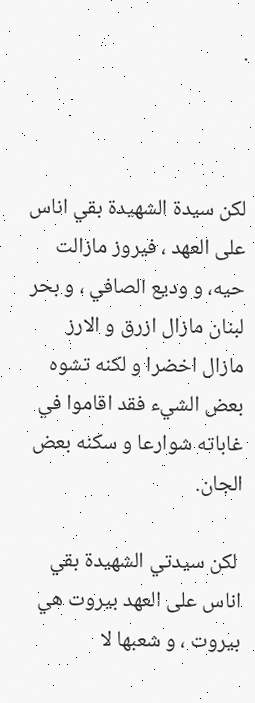.



لكن سيدة الشهيدة بقي اناس على العهد ، فيروز مازالت حيه، و وديع الصافي ، و بحر لبنان مازال ازرق و الارز مازال اخضرا و لكنه تشوه بعض الشيء فقد اقاموا في غاباته شوارعا و سكنه بعض الجان.

 لكن سيدتي الشهيدة بقي اناس على العهد بيروت هي بيروت ، و شعبها لا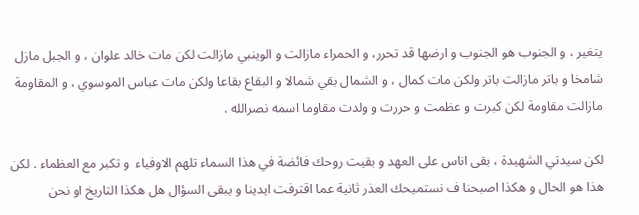يتغير ، و الجنوب هو الجنوب و ارضها قد تحرر، و الحمراء مازالت و الوينبي مازالت لكن مات خالد علوان ، و الجبل مازل شامخا و باتر مازالت باتر ولكن مات كمال ، و الشمال بقي شمالا و البقاع بقاعا ولكن مات عباس الموسوي ، و المقاومة مازالت مقاومة لكن كبرت و عظمت و حررت و ولدت مقاوما اسمه نصرالله .

لكن سيدتي الشهيدة ، بقى اناس على العهد و بقيت روحك فائضة في هذا السماء تلهم الاوفياء  و تكبر مع العظماء . لكن هذا هو الحال و هكذا اصبحنا ف نستميحك العذر ثانية عما اقترفت ايدينا و يبقى السؤال هل هكذا التاريخ او نحن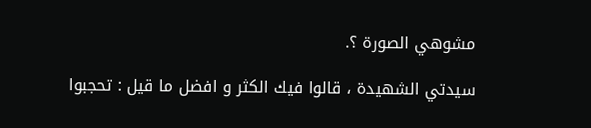مشوهي الصورة ؟.

سيدتي الشهيدة ، قالوا فيك الكثر و افضل ما قيل : تحجبوا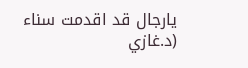يارجال قد اقدمت سناء (د.غازي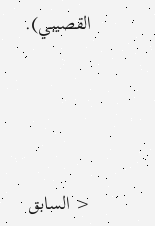القصيبي).




< السابق